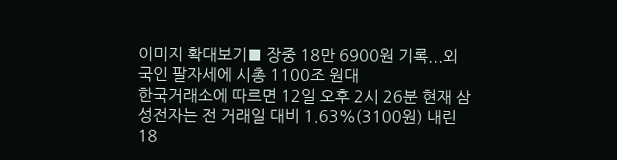이미지 확대보기■ 장중 18만 6900원 기록...외국인 팔자세에 시총 1100조 원대
한국거래소에 따르면 12일 오후 2시 26분 현재 삼성전자는 전 거래일 대비 1.63%(3100원) 내린 18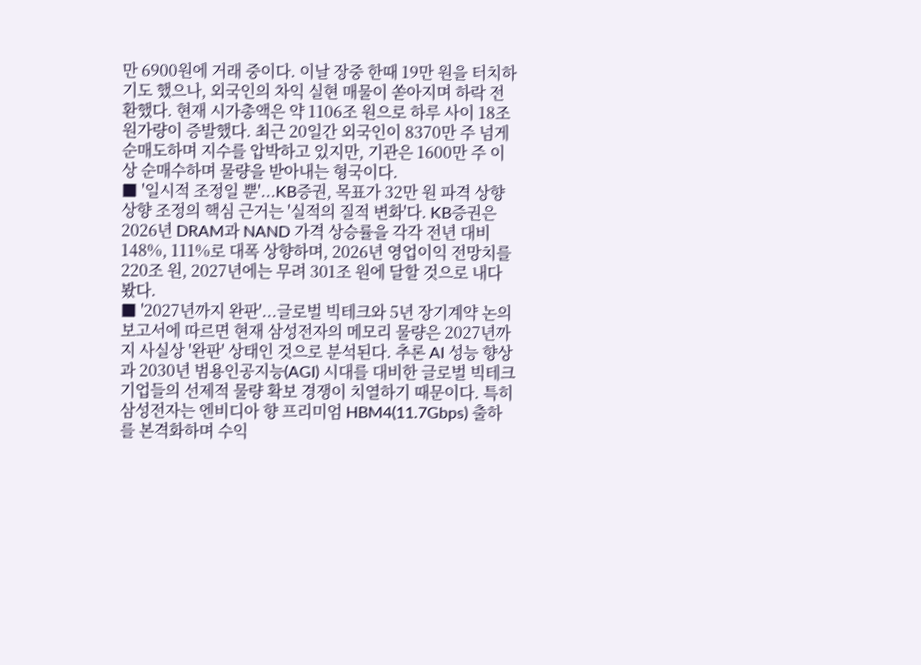만 6900원에 거래 중이다. 이날 장중 한때 19만 원을 터치하기도 했으나, 외국인의 차익 실현 매물이 쏟아지며 하락 전환했다. 현재 시가총액은 약 1106조 원으로 하루 사이 18조 원가량이 증발했다. 최근 20일간 외국인이 8370만 주 넘게 순매도하며 지수를 압박하고 있지만, 기관은 1600만 주 이상 순매수하며 물량을 받아내는 형국이다.
■ '일시적 조정일 뿐'...KB증권, 목표가 32만 원 파격 상향
상향 조정의 핵심 근거는 '실적의 질적 변화'다. KB증권은 2026년 DRAM과 NAND 가격 상승률을 각각 전년 대비 148%, 111%로 대폭 상향하며, 2026년 영업이익 전망치를 220조 원, 2027년에는 무려 301조 원에 달할 것으로 내다봤다.
■ '2027년까지 완판'...글로벌 빅테크와 5년 장기계약 논의
보고서에 따르면 현재 삼성전자의 메모리 물량은 2027년까지 사실상 '완판' 상태인 것으로 분석된다. 추론 AI 성능 향상과 2030년 범용인공지능(AGI) 시대를 대비한 글로벌 빅테크 기업들의 선제적 물량 확보 경쟁이 치열하기 때문이다. 특히 삼성전자는 엔비디아 향 프리미엄 HBM4(11.7Gbps) 출하를 본격화하며 수익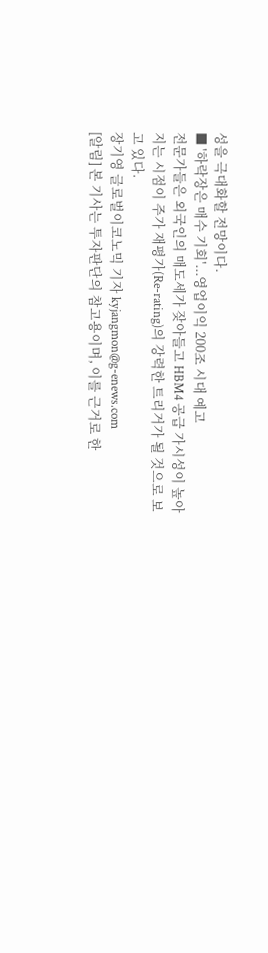성을 극대화할 전망이다.
■ '하락장은 매수 기회'...영업이익 200조 시대 예고
전문가들은 외국인의 매도세가 잦아들고 HBM4 공급 가시성이 높아지는 시점이 주가 재평가(Re-rating)의 강력한 트리거가 될 것으로 보고 있다.
장기영 글로벌이코노믹 기자 kyjangmon@g-enews.com
[알림] 본 기사는 투자판단의 참고용이며, 이를 근거로 한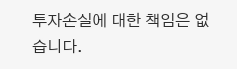투자손실에 대한 책임은 없습니다.